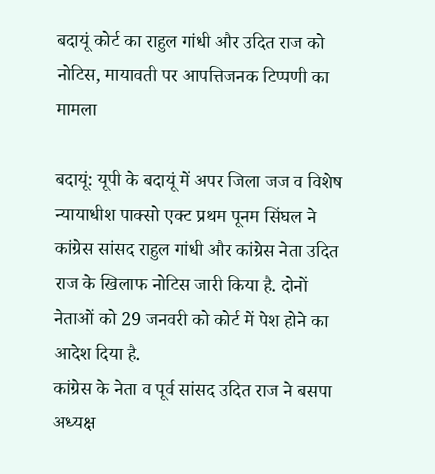बदायूं कोर्ट का राहुल गांधी और उदित राज को नोटिस, मायावती पर आपत्तिजनक टिप्पणी का मामला

बदायूं: यूपी के बदायूं में अपर जिला जज व विशेष न्यायाधीश पाक्सो एक्ट प्रथम पूनम सिंघल ने कांग्रेस सांसद राहुल गांधी और कांग्रेस नेता उदित राज के खिलाफ नोटिस जारी किया है. दोनों नेताओं को 29 जनवरी को कोर्ट में पेश होने का आदेश दिया है.
कांग्रेस के नेता व पूर्व सांसद उदित राज ने बसपा अध्यक्ष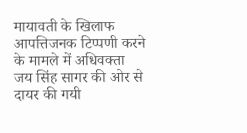मायावती के खिलाफ आपत्तिजनक टिप्पणी करने के मामले में अधिवक्ता जय सिंह सागर की ओर से दायर की गयी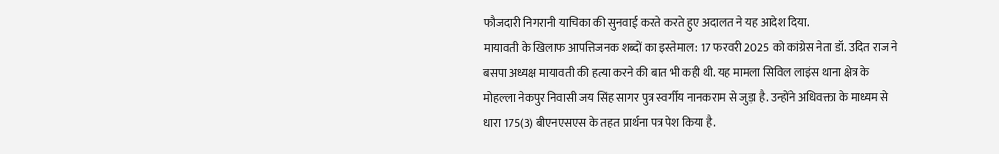फौजदारी निगरानी याचिका की सुनवाई करते करते हुए अदालत ने यह आदेश दिया.
मायावती के खिलाफ आपत्तिजनक शब्दों का इस्तेमाल: 17 फरवरी 2025 को कांग्रेस नेता डॉ. उदित राज ने बसपा अध्यक्ष मायावती की हत्या करने की बात भी कही थी. यह मामला सिविल लाइंस थाना क्षेत्र के मोहल्ला नेकपुर निवासी जय सिंह सागर पुत्र स्वर्गीय नानकराम से जुड़ा है. उन्होंने अधिवक्ता के माध्यम से धारा 175(3) बीएनएसएस के तहत प्रार्थना पत्र पेश किया है.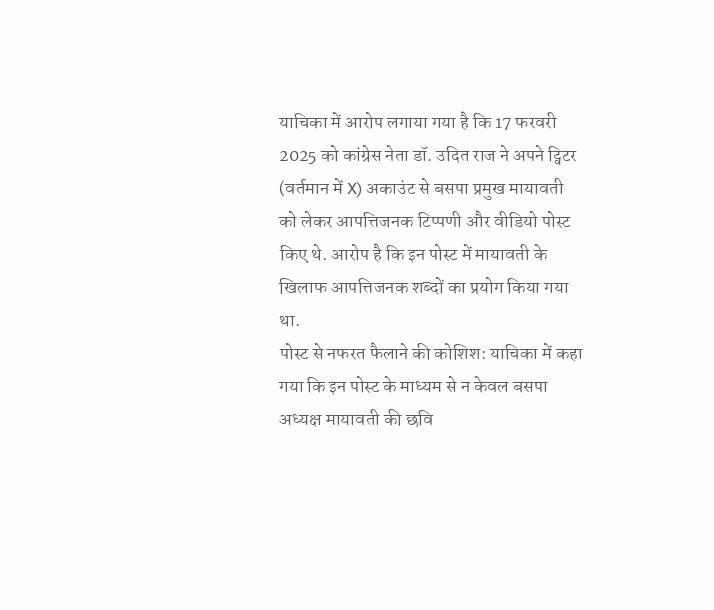याचिका में आरोप लगाया गया है कि 17 फरवरी 2025 को कांग्रेस नेता डॉ. उदित राज ने अपने ट्विटर (वर्तमान में X) अकाउंट से बसपा प्रमुख मायावती को लेकर आपत्तिजनक टिप्पणी और वीडियो पोस्ट किए थे. आरोप है कि इन पोस्ट में मायावती के खिलाफ आपत्तिजनक शब्दों का प्रयोग किया गया था.
पोस्ट से नफरत फैलाने की कोशिश: याचिका में कहा गया कि इन पोस्ट के माध्यम से न केवल बसपा अध्यक्ष मायावती की छवि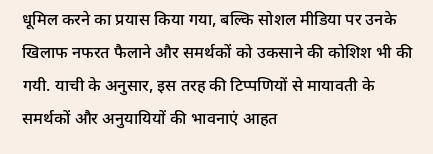धूमिल करने का प्रयास किया गया, बल्कि सोशल मीडिया पर उनके खिलाफ नफरत फैलाने और समर्थकों को उकसाने की कोशिश भी की गयी. याची के अनुसार, इस तरह की टिप्पणियों से मायावती के समर्थकों और अनुयायियों की भावनाएं आहत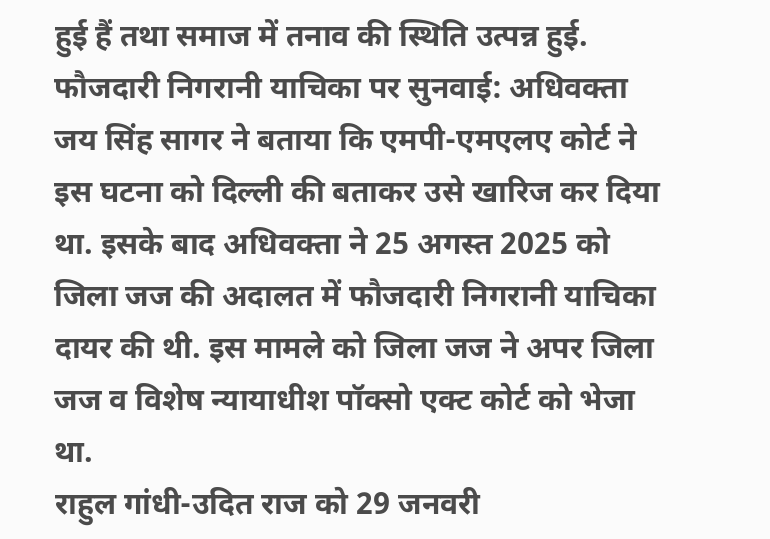हुई हैं तथा समाज में तनाव की स्थिति उत्पन्न हुई.
फौजदारी निगरानी याचिका पर सुनवाई: अधिवक्ता जय सिंह सागर ने बताया कि एमपी-एमएलए कोर्ट ने इस घटना को दिल्ली की बताकर उसे खारिज कर दिया था. इसके बाद अधिवक्ता ने 25 अगस्त 2025 को जिला जज की अदालत में फौजदारी निगरानी याचिका दायर की थी. इस मामले को जिला जज ने अपर जिला जज व विशेष न्यायाधीश पॉक्सो एक्ट कोर्ट को भेजा था.
राहुल गांधी-उदित राज को 29 जनवरी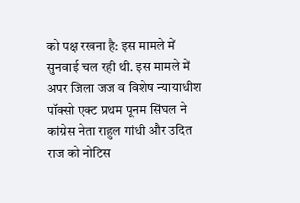को पक्ष रखना है: इस मामले में सुनवाई चल रही थी. इस मामले में अपर जिला जज व विशेष न्यायाधीश पॉक्सो एक्ट प्रथम पूनम सिंघल ने कांग्रेस नेता राहुल गांधी और उदित राज को नोटिस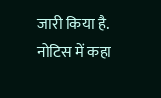जारी किया है. नोटिस में कहा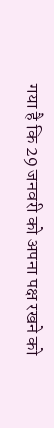गया है कि 29 जनवरी को अपना पक्ष रखने को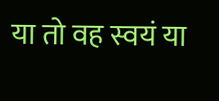या तो वह स्वयं या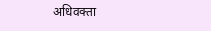अधिवक्ता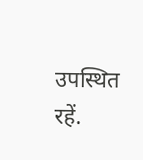उपस्थित रहें.